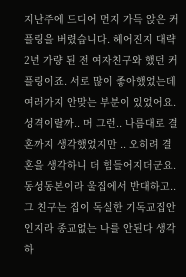지난주에 드디어 먼지 가득 앉은 커플링을 버렸습니다. 헤어진지 대략 2년 가량 된 전 여자친구와 했던 커플링이죠. 서로 많이 좋아했었는데 여러가지 안맞는 부분이 있었어요. 성격이랄까.. 머 그런.. 나름대로 결혼까지 생각했었지만 .. 오히려 결혼을 생각하니 더 힘들어지더군요. 동성동본이라 울집에서 반대하고.. 그 친구는 집이 독실한 기독교집안인지라 종교없는 나를 안된다 생각하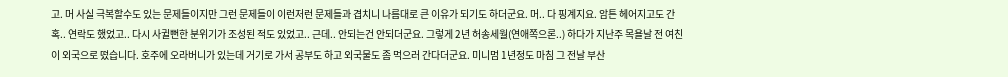고. 머 사실 극복할수도 있는 문제들이지만 그런 문제들이 이런저런 문제들과 겹치니 나름대로 큰 이유가 되기도 하더군요. 머.. 다 핑계지요. 암튼 헤어지고도 간혹.. 연락도 했었고.. 다시 사귈뻔한 분위기가 조성된 적도 있었고.. 근데.. 안되는건 안되더군요. 그렇게 2년 허송세월(연애쪽으론..) 하다가 지난주 목욜날 전 여친이 외국으로 떴습니다. 호주에 오라버니가 있는데 거기로 가서 공부도 하고 외국물도 좀 먹으러 간다더군요. 미니멈 1년정도 마침 그 전날 부산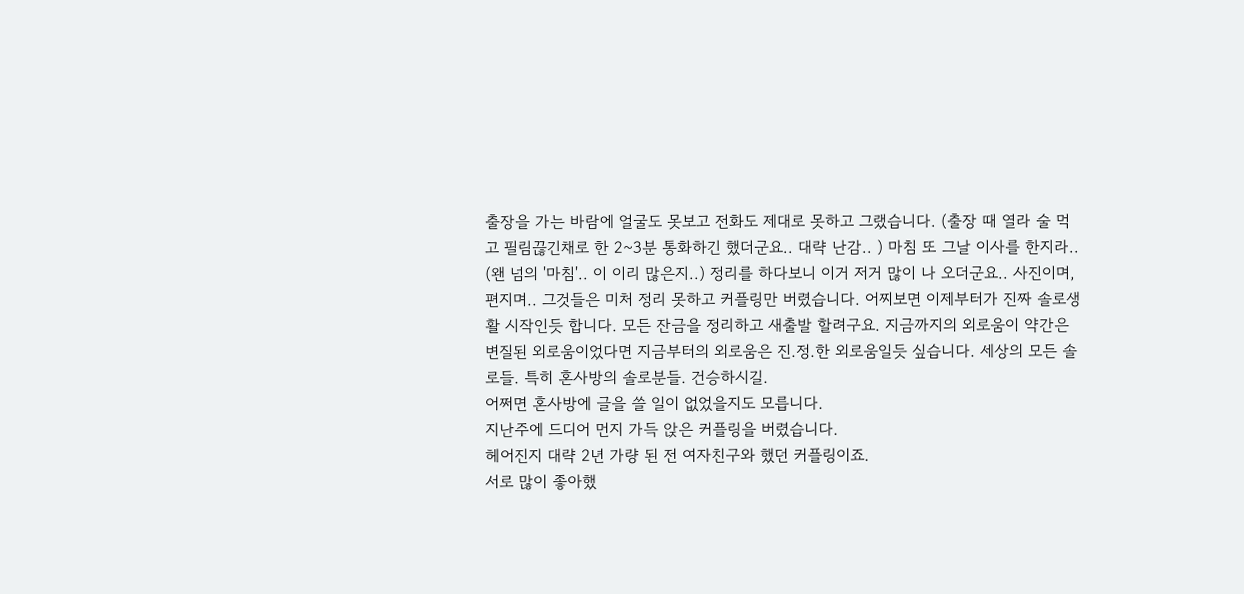출장을 가는 바람에 얼굴도 못보고 전화도 제대로 못하고 그랬습니다. (출장 때 열라 술 먹고 필림끊긴채로 한 2~3분 통화하긴 했더군요.. 대략 난감.. ) 마침 또 그날 이사를 한지라.. (왠 넘의 '마침'.. 이 이리 많은지..) 정리를 하다보니 이거 저거 많이 나 오더군요.. 사진이며, 편지며.. 그것들은 미처 정리 못하고 커플링만 버렸습니다. 어찌보면 이제부터가 진짜 솔로생활 시작인듯 합니다. 모든 잔금을 정리하고 새출발 할려구요. 지금까지의 외로움이 약간은 변질된 외로움이었다면 지금부터의 외로움은 진.정.한 외로움일듯 싶습니다. 세상의 모든 솔로들. 특히 혼사방의 솔로분들. 건승하시길.
어쩌면 혼사방에 글을 쓸 일이 없었을지도 모릅니다.
지난주에 드디어 먼지 가득 앉은 커플링을 버렸습니다.
헤어진지 대략 2년 가량 된 전 여자친구와 했던 커플링이죠.
서로 많이 좋아했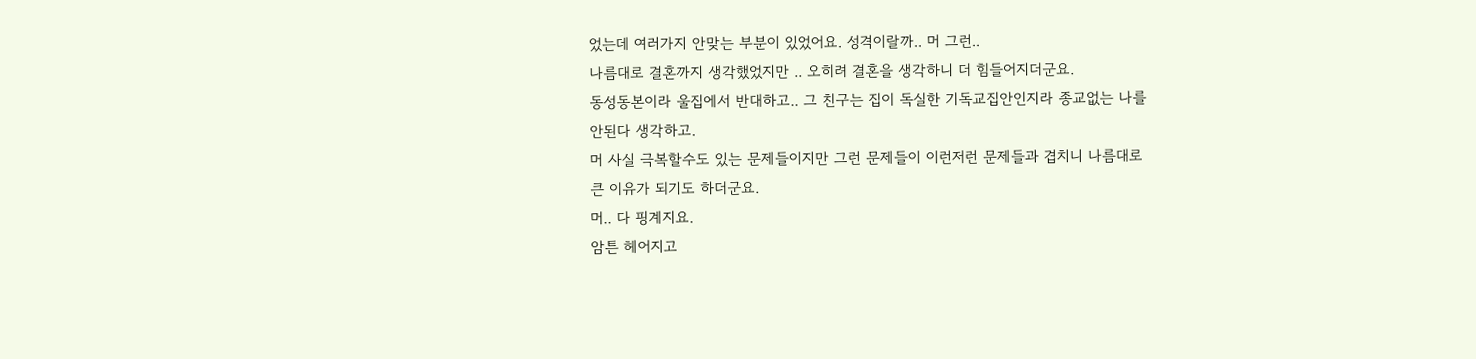었는데 여러가지 안맞는 부분이 있었어요. 성격이랄까.. 머 그런..
나름대로 결혼까지 생각했었지만 .. 오히려 결혼을 생각하니 더 힘들어지더군요.
동성동본이라 울집에서 반대하고.. 그 친구는 집이 독실한 기독교집안인지라 종교없는 나를
안된다 생각하고.
머 사실 극복할수도 있는 문제들이지만 그런 문제들이 이런저런 문제들과 겹치니 나름대로
큰 이유가 되기도 하더군요.
머.. 다 핑계지요.
암튼 헤어지고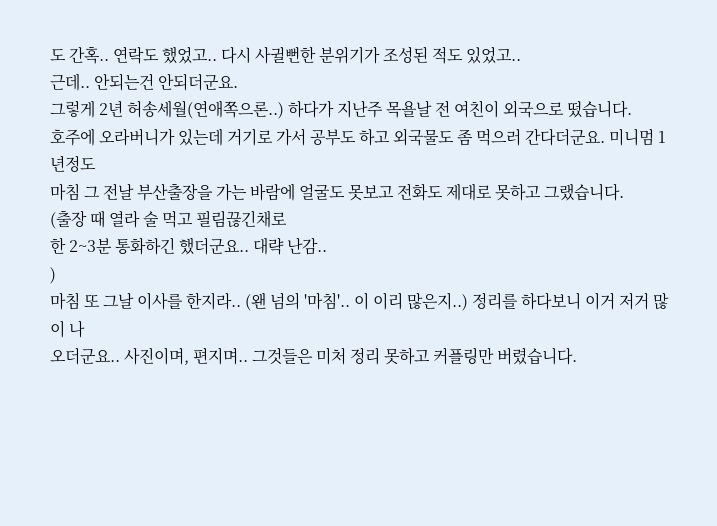도 간혹.. 연락도 했었고.. 다시 사귈뻔한 분위기가 조성된 적도 있었고..
근데.. 안되는건 안되더군요.
그렇게 2년 허송세월(연애쪽으론..) 하다가 지난주 목욜날 전 여친이 외국으로 떴습니다.
호주에 오라버니가 있는데 거기로 가서 공부도 하고 외국물도 좀 먹으러 간다더군요. 미니멈 1년정도
마침 그 전날 부산출장을 가는 바람에 얼굴도 못보고 전화도 제대로 못하고 그랬습니다.
(출장 때 열라 술 먹고 필림끊긴채로
한 2~3분 통화하긴 했더군요.. 대략 난감..
)
마침 또 그날 이사를 한지라.. (왠 넘의 '마침'.. 이 이리 많은지..) 정리를 하다보니 이거 저거 많이 나
오더군요.. 사진이며, 편지며.. 그것들은 미처 정리 못하고 커플링만 버렸습니다.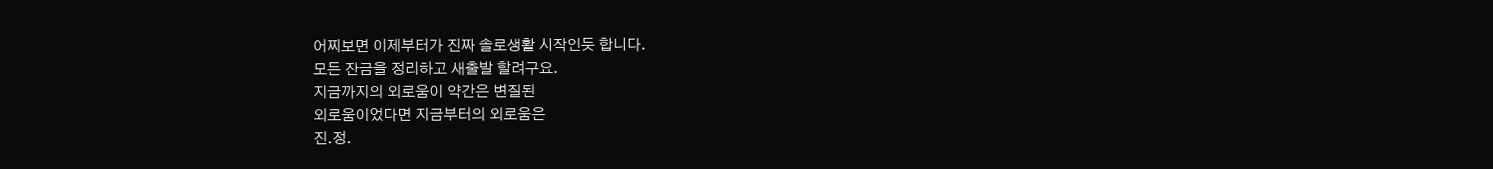어찌보면 이제부터가 진짜 솔로생활 시작인듯 합니다.
모든 잔금을 정리하고 새출발 할려구요.
지금까지의 외로움이 약간은 변질된
외로움이었다면 지금부터의 외로움은
진.정.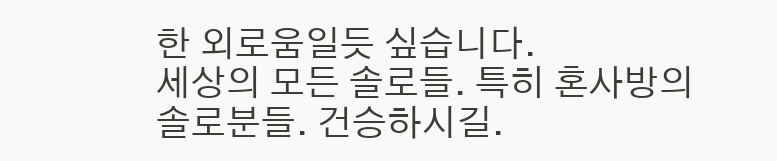한 외로움일듯 싶습니다.
세상의 모든 솔로들. 특히 혼사방의 솔로분들. 건승하시길.